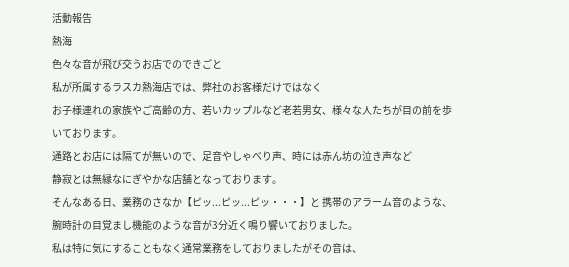活動報告
熱海
色々な音が飛び交うお店でのできごと
私が所属するラスカ熱海店では、弊社のお客様だけではなく
お子様連れの家族やご高齢の方、若いカップルなど老若男女、様々な人たちが目の前を歩いております。
通路とお店には隔てが無いので、足音やしゃべり声、時には赤ん坊の泣き声など
静寂とは無縁なにぎやかな店舗となっております。
そんなある日、業務のさなか【ピッ...ピッ...ピッ・・・】と 携帯のアラーム音のような、
腕時計の目覚まし機能のような音が3分近く鳴り響いておりました。
私は特に気にすることもなく通常業務をしておりましたがその音は、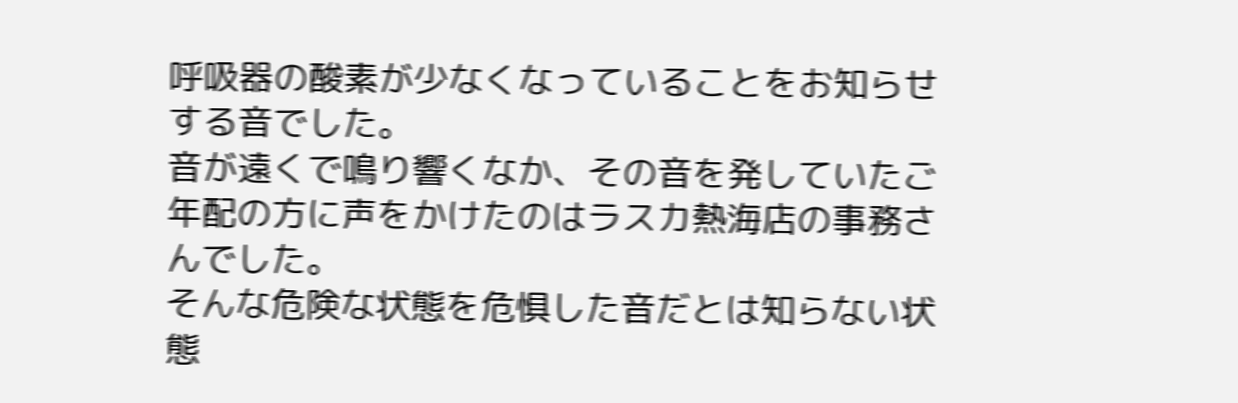呼吸器の酸素が少なくなっていることをお知らせする音でした。
音が遠くで鳴り響くなか、その音を発していたご年配の方に声をかけたのはラスカ熱海店の事務さんでした。
そんな危険な状態を危惧した音だとは知らない状態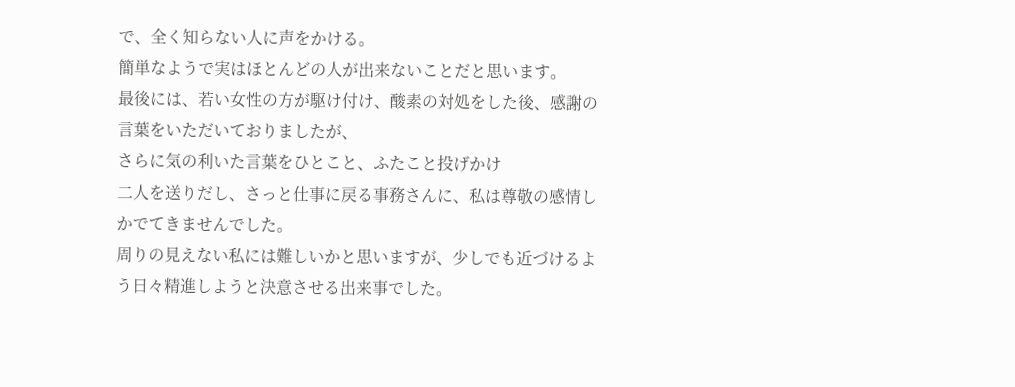で、全く知らない人に声をかける。
簡単なようで実はほとんどの人が出来ないことだと思います。
最後には、若い女性の方が駆け付け、酸素の対処をした後、感謝の言葉をいただいておりましたが、
さらに気の利いた言葉をひとこと、ふたこと投げかけ
二人を送りだし、さっと仕事に戻る事務さんに、私は尊敬の感情しかでてきませんでした。
周りの見えない私には難しいかと思いますが、少しでも近づけるよう日々精進しようと決意させる出来事でした。